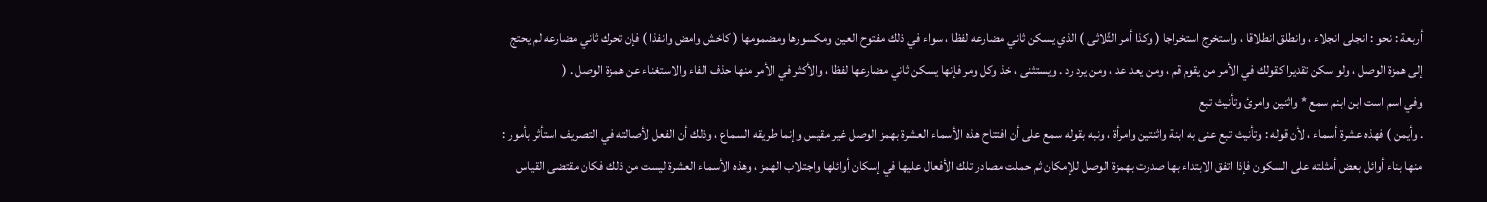أربعة : نحو : انجلى انجلاء ، وانطلق انطلاقا ، واستخرج استخراجا ( وكذا أمر الثّلاثى ) الذي يسكن ثاني مضارعه لفظا ، سواء في ذلك مفتوح العين ومكسورها ومضمومها ( كاخش وامض وانفذا ) فإن تحرك ثاني مضارعه لم يحتج إلى همزة الوصل ، ولو سكن تقديرا كقولك في الأمر من يقوم قم ، ومن يعد عد ، ومن يرد رد . ويستثنى ، خذ وكل ومر فإنها يسكن ثاني مضارعها لفظا ، والأكثر في الأمر منها حذف الفاء والاستغناء عن همزة الوصل . (
وفي اسم است ابن ابنم سمع * واثنين وامرئ وتأنيث تبع
. وأيمن ) فهذه عشرة أسماء ، لأن قوله : وتأنيث تبع عنى به ابنة واثنتين وامرأة ، ونبه بقوله سمع على أن افتتاح هذه الأسماء العشرة بهمز الوصل غير مقيس وإنما طريقه السماع ، وذلك أن الفعل لأصالته في التصريف استأثر بأمور : منها بناء أوائل بعض أمثلته على السكون فإذا اتفق الابتداء بها صدرت بهمزة الوصل للإمكان ثم حملت مصادر تلك الأفعال عليها في إسكان أوائلها واجتلاب الهمز ، وهذه الأسماء العشرة ليست من ذلك فكان مقتضى القياس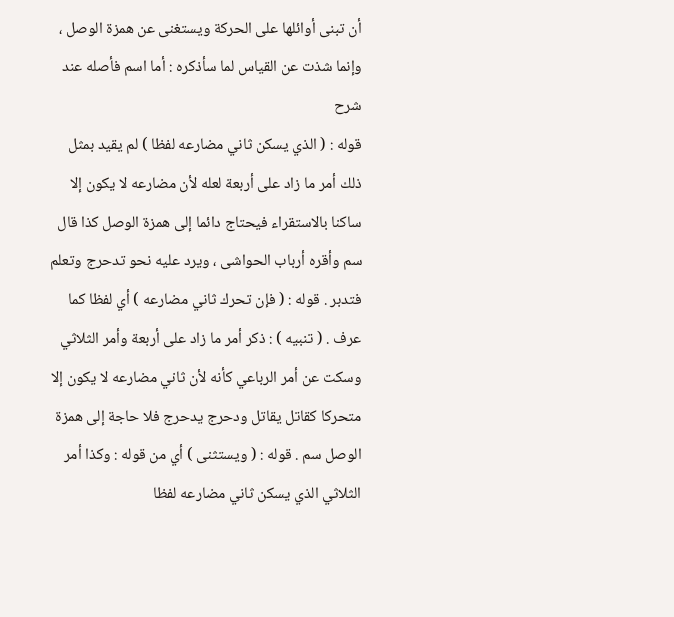أن تبنى أوائلها على الحركة ويستغنى عن همزة الوصل ، وإنما شذت عن القياس لما سأذكره : أما اسم فأصله عند
شرح
قوله : ( الذي يسكن ثاني مضارعه لفظا ) لم يقيد بمثل ذلك أمر ما زاد على أربعة لعله لأن مضارعه لا يكون إلا ساكنا بالاستقراء فيحتاج دائما إلى همزة الوصل كذا قال سم وأقره أرباب الحواشى ، ويرد عليه نحو تدحرج وتعلم فتدبر . قوله : ( فإن تحرك ثاني مضارعه ) أي لفظا كما عرف . ( تنبيه ) : ذكر أمر ما زاد على أربعة وأمر الثلاثي وسكت عن أمر الرباعي كأنه لأن ثاني مضارعه لا يكون إلا متحركا كقاتل يقاتل ودحرج يدحرج فلا حاجة إلى همزة الوصل سم . قوله : ( ويستثنى ) أي من قوله : وكذا أمر الثلاثي الذي يسكن ثاني مضارعه لفظا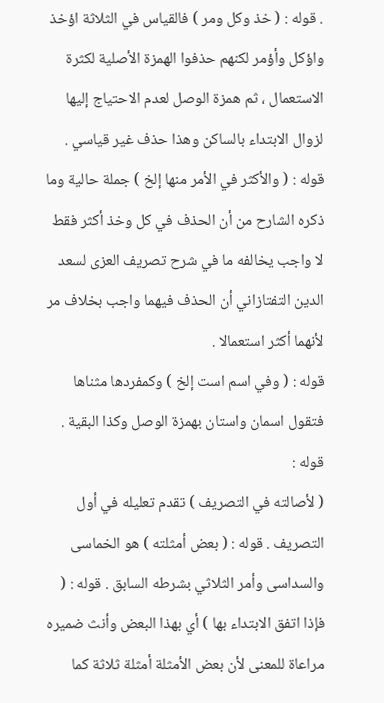. قوله : ( خذ وكل ومر ) فالقياس في الثلاثة اؤخذ واؤكل وأؤمر لكنهم حذفوا الهمزة الأصلية لكثرة الاستعمال ، ثم همزة الوصل لعدم الاحتياج إليها لزوال الابتداء بالساكن وهذا حذف غير قياسي . قوله : ( والأكثر في الأمر منها إلخ ) جملة حالية وما ذكره الشارح من أن الحذف في كل وخذ أكثر فقط لا واجب يخالفه ما في شرح تصريف العزى لسعد الدين التفتازاني أن الحذف فيهما واجب بخلاف مر لأنهما أكثر استعمالا .
قوله : ( وفي اسم است إلخ ) وكمفردها مثناها فتقول اسمان واستان بهمزة الوصل وكذا البقية . قوله :
( لأصالته في التصريف ) تقدم تعليله في أول التصريف . قوله : ( بعض أمثلته ) هو الخماسى والسداسى وأمر الثلاثي بشرطه السابق . قوله : ( فإذا اتفق الابتداء بها ) أي بهذا البعض وأنث ضميره مراعاة للمعنى لأن بعض الأمثلة أمثلة ثلاثة كما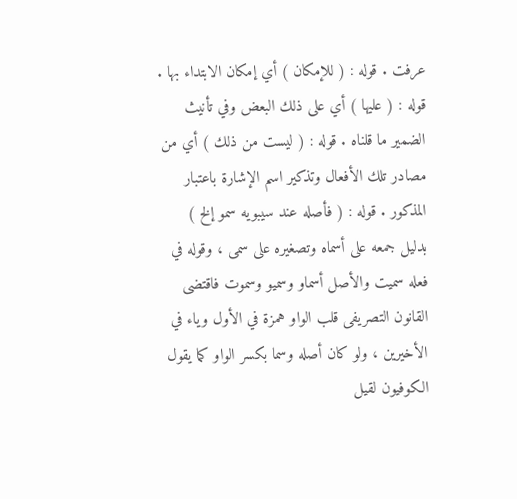عرفت . قوله : ( للإمكان ) أي إمكان الابتداء بها . قوله : ( عليها ) أي على ذلك البعض وفي تأنيث الضمير ما قلناه . قوله : ( ليست من ذلك ) أي من مصادر تلك الأفعال وتذكير اسم الإشارة باعتبار المذكور . قوله : ( فأصله عند سيبويه سمو إلخ ) بدليل جمعه على أسماه وتصغيره على سمى ، وقوله في فعله سميت والأصل أسماو وسميو وسموت فاقتضى القانون التصريفى قلب الواو همزة في الأول وياء في الأخيرين ، ولو كان أصله وسما بكسر الواو كما يقول الكوفيون لقيل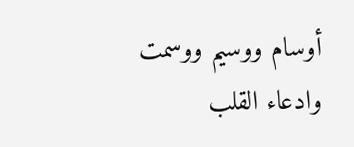أوسام ووسيم ووسمت وادعاء القلب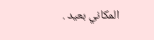المكاني بعيد .